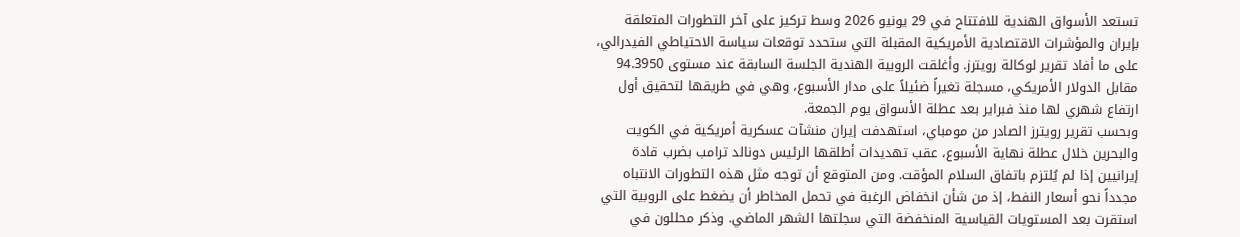تستعد الأسواق الهندية للافتتاح في 29 يونيو 2026 وسط تركيز على آخر التطورات المتعلقة بإيران والمؤشرات الاقتصادية الأمريكية المقبلة التي ستحدد توقعات سياسة الاحتياطي الفيدرالي، على ما أفاد تقرير لوكالة رويترز. وأغلقت الروبية الهندية الجلسة السابقة عند مستوى 94.3950 مقابل الدولار الأمريكي، مسجلة تغيراً ضئيلاً على مدار الأسبوع، وهي في طريقها لتحقيق أول ارتفاع شهري لها منذ فبراير بعد عطلة الأسواق يوم الجمعة.
وبحسب تقرير رويترز الصادر من مومباي، استهدفت إيران منشآت عسكرية أمريكية في الكويت والبحرين خلال عطلة نهاية الأسبوع، عقب تهديدات أطلقها الرئيس دونالد ترامب بضرب قادة إيرانيين إذا لم يُلتزم باتفاق السلام المؤقت. ومن المتوقع أن توجه مثل هذه التطورات الانتباه مجدداً نحو أسعار النفط، إذ من شأن انخفاض الرغبة في تحمل المخاطر أن يضغط على الروبية التي استقرت بعد المستويات القياسية المنخفضة التي سجلتها الشهر الماضي. وذكر محللون في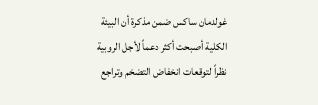غولدمان ساكس ضمن مذكرة أن البيئة الكلية أصبحت أكثر دعماً لأجل الروبية نظراً لتوقعات انخفاض التضخم وتراجع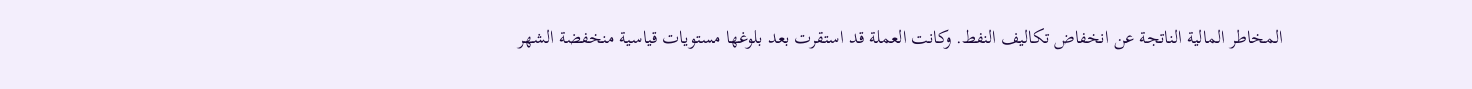المخاطر المالية الناتجة عن انخفاض تكاليف النفط. وكانت العملة قد استقرت بعد بلوغها مستويات قياسية منخفضة الشهر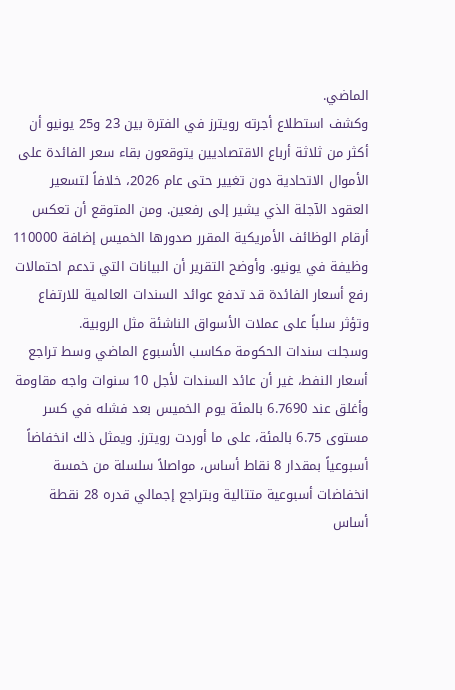الماضي.
وكشف استطلاع أجرته رويترز في الفترة بين 23 و25 يونيو أن أكثر من ثلاثة أرباع الاقتصاديين يتوقعون بقاء سعر الفائدة على الأموال الاتحادية دون تغيير حتى عام 2026، خلافاً لتسعير العقود الآجلة الذي يشير إلى رفعين. ومن المتوقع أن تعكس أرقام الوظائف الأمريكية المقرر صدورها الخميس إضافة 110000 وظيفة في يونيو. وأوضح التقرير أن البيانات التي تدعم احتمالات رفع أسعار الفائدة قد تدفع عوائد السندات العالمية للارتفاع وتؤثر سلباً على عملات الأسواق الناشئة مثل الروبية.
وسجلت سندات الحكومة مكاسب الأسبوع الماضي وسط تراجع أسعار النفط، غير أن عائد السندات لأجل 10 سنوات واجه مقاومة وأغلق عند 6.7690 بالمئة يوم الخميس بعد فشله في كسر مستوى 6.75 بالمئة، على ما أوردت رويترز. ويمثل ذلك انخفاضاً أسبوعياً بمقدار 8 نقاط أساس، مواصلاً سلسلة من خمسة انخفاضات أسبوعية متتالية وبتراجع إجمالي قدره 28 نقطة أساس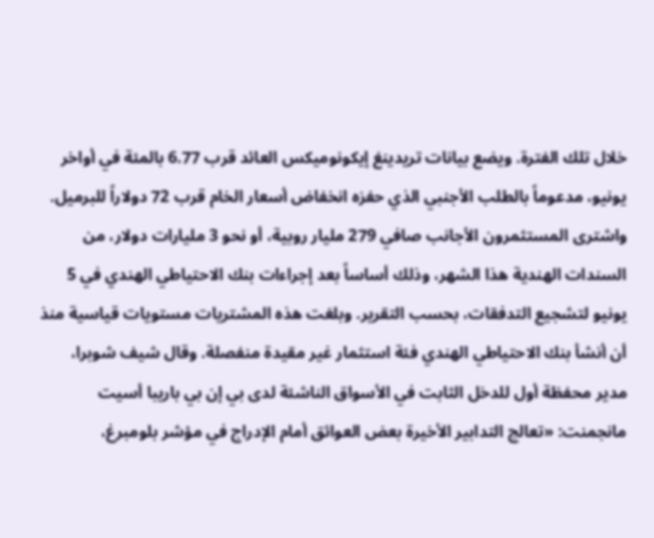خلال تلك الفترة. ويضع بيانات تريدينغ إيكونوميكس العائد قرب 6.77 بالمئة في أواخر يونيو، مدعوماً بالطلب الأجنبي الذي حفزه انخفاض أسعار الخام قرب 72 دولاراً للبرميل.
واشترى المستثمرون الأجانب صافي 279 مليار روبية، أو نحو 3 مليارات دولار، من السندات الهندية هذا الشهر، وذلك أساساً بعد إجراءات بنك الاحتياطي الهندي في 5 يونيو لتشجيع التدفقات، بحسب التقرير. وبلغت هذه المشتريات مستويات قياسية منذ أن أنشأ بنك الاحتياطي الهندي فئة استثمار غير مقيدة منفصلة. وقال شيف شوبرا، مدير محفظة أول للدخل الثابت في الأسواق الناشئة لدى بي إن بي باريبا أسيت مانجمنت: «تعالج التدابير الأخيرة بعض العوائق أمام الإدراج في مؤشر بلومبرغ،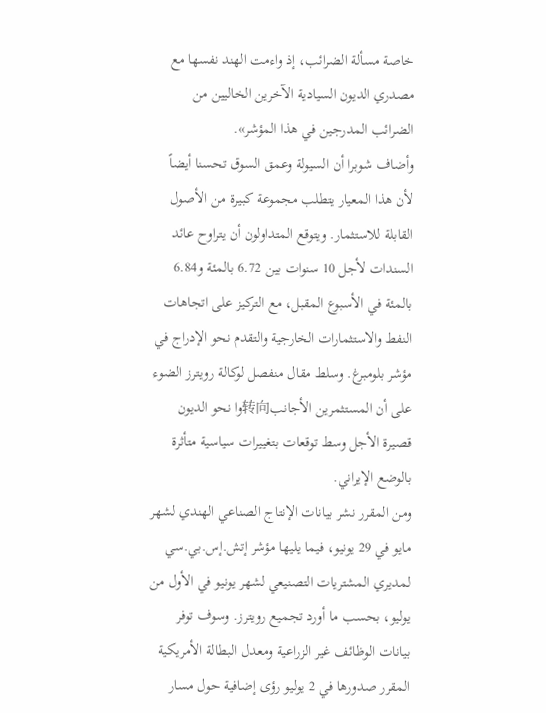خاصة مسألة الضرائب، إذ واءمت الهند نفسها مع مصدري الديون السيادية الآخرين الخاليين من الضرائب المدرجين في هذا المؤشر».
وأضاف شوبرا أن السيولة وعمق السوق تحسنا أيضاً لأن هذا المعيار يتطلب مجموعة كبيرة من الأصول القابلة للاستثمار. ويتوقع المتداولون أن يتراوح عائد السندات لأجل 10 سنوات بين 6.72 بالمئة و6.84 بالمئة في الأسبوع المقبل، مع التركيز على اتجاهات النفط والاستثمارات الخارجية والتقدم نحو الإدراج في مؤشر بلومبرغ. وسلط مقال منفصل لوكالة رويترز الضوء على أن المستثمرين الأجانب转向وا نحو الديون قصيرة الأجل وسط توقعات بتغييرات سياسية متأثرة بالوضع الإيراني.
ومن المقرر نشر بيانات الإنتاج الصناعي الهندي لشهر مايو في 29 يونيو، فيما يليها مؤشر إتش.إس.بي.سي لمديري المشتريات التصنيعي لشهر يونيو في الأول من يوليو، بحسب ما أورد تجميع رويترز. وسوف توفر بيانات الوظائف غير الزراعية ومعدل البطالة الأمريكية المقرر صدورها في 2 يوليو رؤى إضافية حول مسار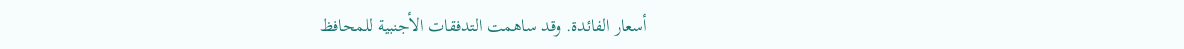أسعار الفائدة. وقد ساهمت التدفقات الأجنبية للمحافظ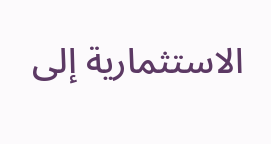الاستثمارية إلى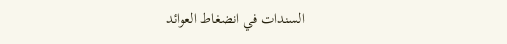السندات في انضغاط العوائد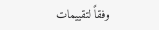وفقاً لتقييمات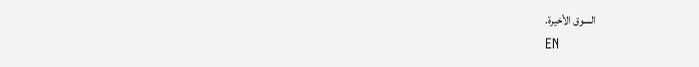السوق الأخيرة.
EN